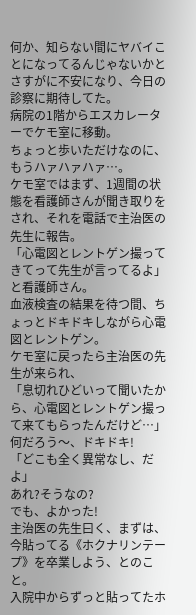何か、知らない間にヤバイことになってるんじゃないかとさすがに不安になり、今日の診察に期待してた。
病院の1階からエスカレーターでケモ室に移動。
ちょっと歩いただけなのに、もうハァハァハァ…。
ケモ室ではまず、1週間の状態を看護師さんが聞き取りをされ、それを電話で主治医の先生に報告。
「心電図とレントゲン撮ってきてって先生が言ってるよ」と看護師さん。
血液検査の結果を待つ間、ちょっとドキドキしながら心電図とレントゲン。
ケモ室に戻ったら主治医の先生が来られ、
「息切れひどいって聞いたから、心電図とレントゲン撮って来てもらったんだけど…」
何だろう〜、ドキドキ!
「どこも全く異常なし、だよ」
あれ?そうなの?
でも、よかった!
主治医の先生曰く、まずは、今貼ってる《ホクナリンテープ》を卒業しよう、とのこと。
入院中からずっと貼ってたホ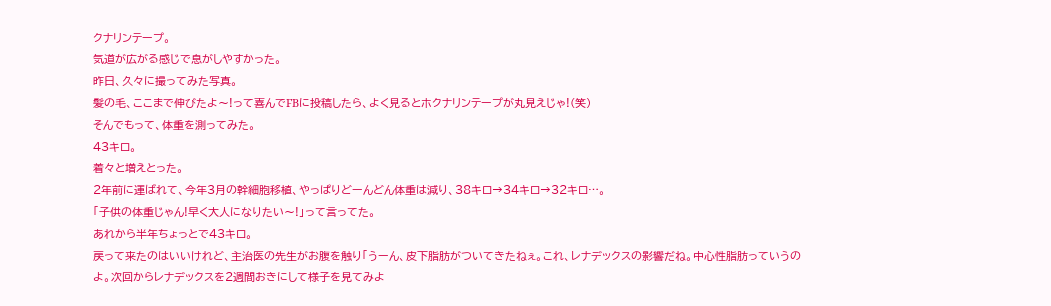クナリンテープ。
気道が広がる感じで息がしやすかった。
昨日、久々に撮ってみた写真。
髪の毛、ここまで伸びたよ〜!って喜んでFBに投稿したら、よく見るとホクナリンテープが丸見えじゃ!(笑)
そんでもって、体重を測ってみた。
43キロ。
着々と増えとった。
2年前に運ばれて、今年3月の幹細胞移植、やっぱりどーんどん体重は減り、38キロ→34キロ→32キロ…。
「子供の体重じゃん!早く大人になりたい〜!」って言ってた。
あれから半年ちょっとで43キロ。
戻って来たのはいいけれど、主治医の先生がお腹を触り「うーん、皮下脂肪がついてきたねぇ。これ、レナデックスの影響だね。中心性脂肪っていうのよ。次回からレナデックスを2週間おきにして様子を見てみよ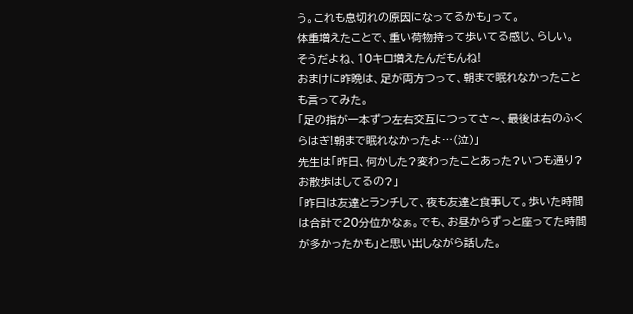う。これも息切れの原因になってるかも」って。
体重増えたことで、重い荷物持って歩いてる感じ、らしい。
そうだよね、10キロ増えたんだもんね!
おまけに昨晩は、足が両方つって、朝まで眠れなかったことも言ってみた。
「足の指が一本ずつ左右交互につってさ〜、最後は右のふくらはぎ!朝まで眠れなかったよ…(泣)」
先生は「昨日、何かした?変わったことあった?いつも通り?お散歩はしてるの?」
「昨日は友達とランチして、夜も友達と食事して。歩いた時間は合計で20分位かなぁ。でも、お昼からずっと座ってた時間が多かったかも」と思い出しながら話した。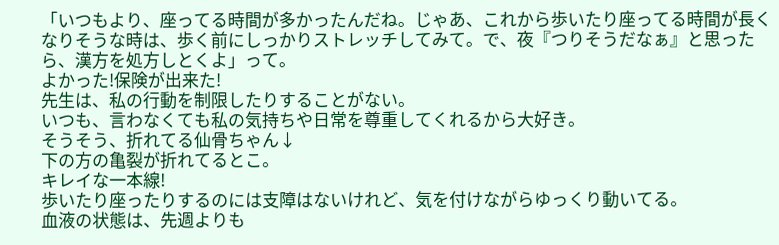「いつもより、座ってる時間が多かったんだね。じゃあ、これから歩いたり座ってる時間が長くなりそうな時は、歩く前にしっかりストレッチしてみて。で、夜『つりそうだなぁ』と思ったら、漢方を処方しとくよ」って。
よかった!保険が出来た!
先生は、私の行動を制限したりすることがない。
いつも、言わなくても私の気持ちや日常を尊重してくれるから大好き。
そうそう、折れてる仙骨ちゃん↓
下の方の亀裂が折れてるとこ。
キレイな一本線!
歩いたり座ったりするのには支障はないけれど、気を付けながらゆっくり動いてる。
血液の状態は、先週よりも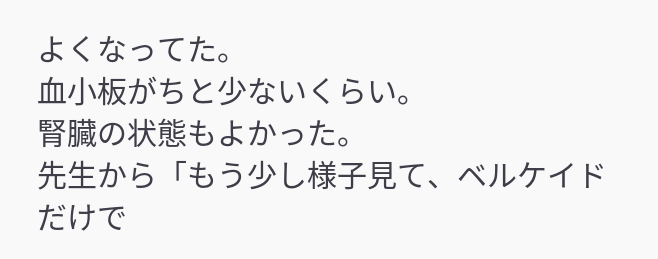よくなってた。
血小板がちと少ないくらい。
腎臓の状態もよかった。
先生から「もう少し様子見て、ベルケイドだけで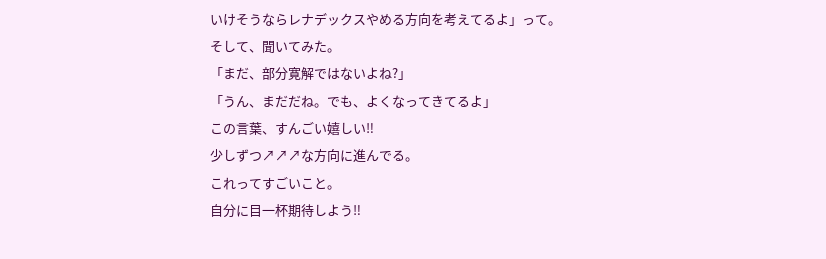いけそうならレナデックスやめる方向を考えてるよ」って。
そして、聞いてみた。
「まだ、部分寛解ではないよね?」
「うん、まだだね。でも、よくなってきてるよ」
この言葉、すんごい嬉しい‼
少しずつ↗↗↗な方向に進んでる。
これってすごいこと。
自分に目一杯期待しよう‼